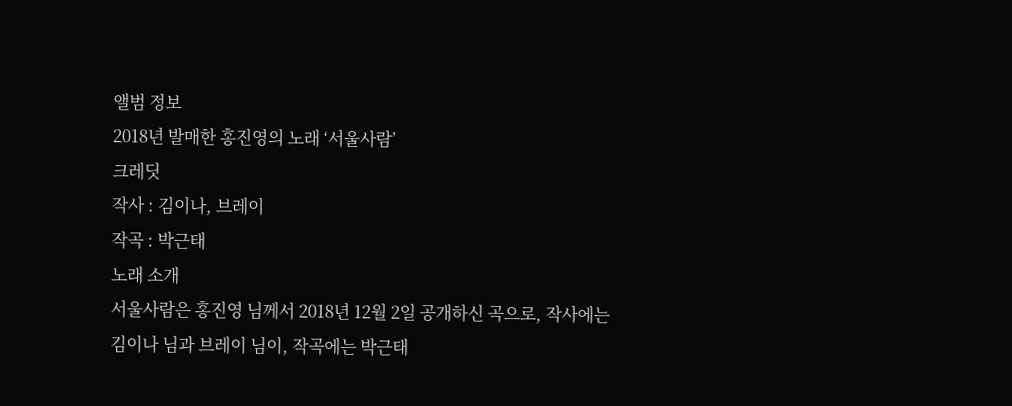앨범 정보
2018년 발매한 홍진영의 노래 ‘서울사람’
크레딧
작사 : 김이나, 브레이
작곡 : 박근태
노래 소개
서울사람은 홍진영 님께서 2018년 12월 2일 공개하신 곡으로, 작사에는 김이나 님과 브레이 님이, 작곡에는 박근태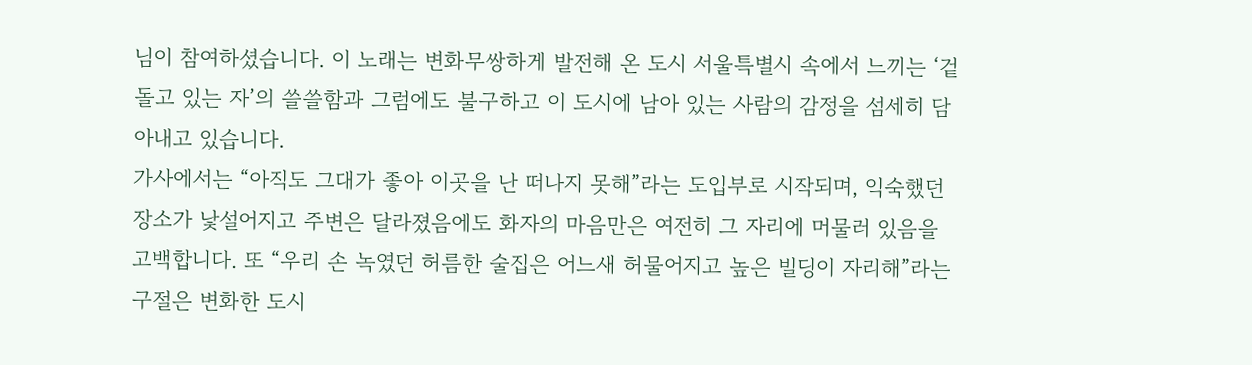님이 참여하셨습니다. 이 노래는 변화무쌍하게 발전해 온 도시 서울특별시 속에서 느끼는 ‘겉돌고 있는 자’의 쓸쓸함과 그럼에도 불구하고 이 도시에 남아 있는 사람의 감정을 섬세히 담아내고 있습니다.
가사에서는 “아직도 그대가 좋아 이곳을 난 떠나지 못해”라는 도입부로 시작되며, 익숙했던 장소가 낯설어지고 주변은 달라졌음에도 화자의 마음만은 여전히 그 자리에 머물러 있음을 고백합니다. 또 “우리 손 녹였던 허름한 술집은 어느새 허물어지고 높은 빌딩이 자리해”라는 구절은 변화한 도시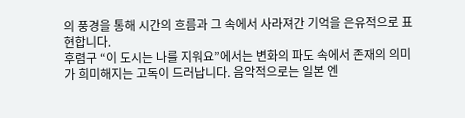의 풍경을 통해 시간의 흐름과 그 속에서 사라져간 기억을 은유적으로 표현합니다.
후렴구 “이 도시는 나를 지워요”에서는 변화의 파도 속에서 존재의 의미가 희미해지는 고독이 드러납니다. 음악적으로는 일본 엔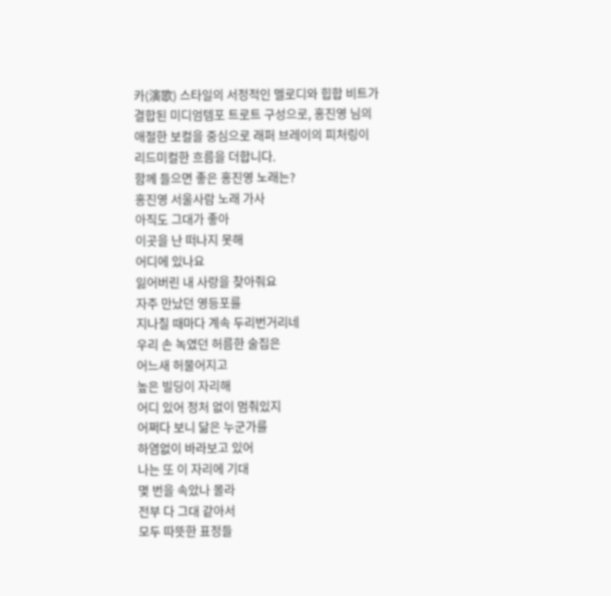카(演歌) 스타일의 서정적인 멜로디와 힙합 비트가 결합된 미디엄템포 트로트 구성으로, 홍진영 님의 애절한 보컬을 중심으로 래퍼 브레이의 피처링이 리드미컬한 흐름을 더합니다.
함께 들으면 좋은 홍진영 노래는?
홍진영 서울사람 노래 가사
아직도 그대가 좋아
이곳을 난 떠나지 못해
어디에 있나요
잃어버린 내 사랑을 찾아줘요
자주 만났던 영등포를
지나칠 때마다 계속 두리번거리네
우리 손 녹였던 허름한 술집은
어느새 허물어지고
높은 빌딩이 자리해
어디 있어 정처 없이 멈춰있지
어쩌다 보니 닮은 누군가를
하염없이 바라보고 있어
나는 또 이 자리에 기대
몇 번을 속았나 몰라
전부 다 그대 같아서
모두 따뜻한 표정들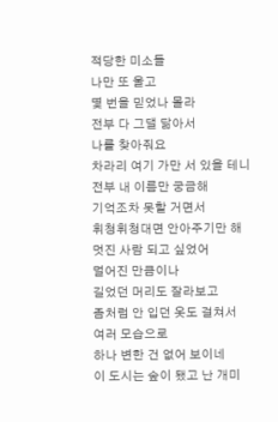적당한 미소들
나만 또 울고
몇 번을 믿었나 몰라
전부 다 그댈 닮아서
나를 찾아줘요
차라리 여기 가만 서 있을 테니
전부 내 이름만 궁금해
기억조차 못할 거면서
휘청휘청대면 안아주기만 해
멋진 사람 되고 싶었어
멀어진 만큼이나
길었던 머리도 잘라보고
좀처럼 안 입던 옷도 걸쳐서
여러 모습으로
하나 변한 건 없어 보이네
이 도시는 숲이 됐고 난 개미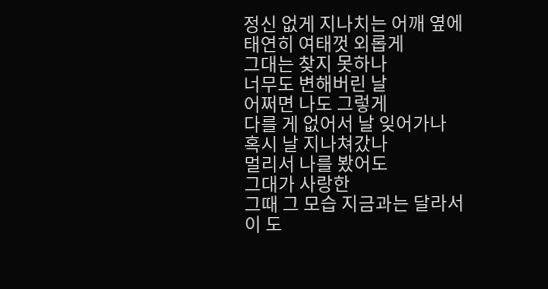정신 없게 지나치는 어깨 옆에
태연히 여태껏 외롭게
그대는 찾지 못하나
너무도 변해버린 날
어쩌면 나도 그렇게
다를 게 없어서 날 잊어가나
혹시 날 지나쳐갔나
멀리서 나를 봤어도
그대가 사랑한
그때 그 모습 지금과는 달라서
이 도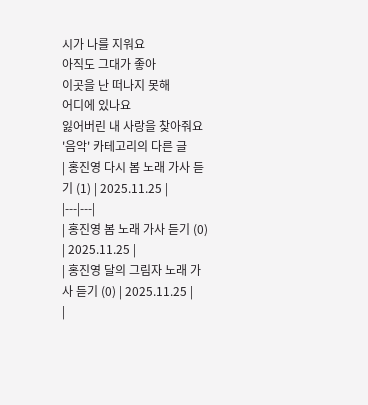시가 나를 지워요
아직도 그대가 좋아
이곳을 난 떠나지 못해
어디에 있나요
잃어버린 내 사랑을 찾아줘요
'음악' 카테고리의 다른 글
| 홍진영 다시 봄 노래 가사 듣기 (1) | 2025.11.25 |
|---|---|
| 홍진영 봄 노래 가사 듣기 (0) | 2025.11.25 |
| 홍진영 달의 그림자 노래 가사 듣기 (0) | 2025.11.25 |
|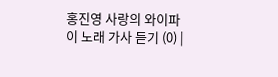홍진영 사랑의 와이파이 노래 가사 듣기 (0) |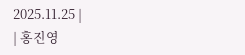2025.11.25 |
| 홍진영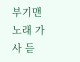부기맨 노래 가사 듣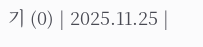기 (0) | 2025.11.25 |